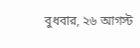বুধবার, ২৬ আগস্ট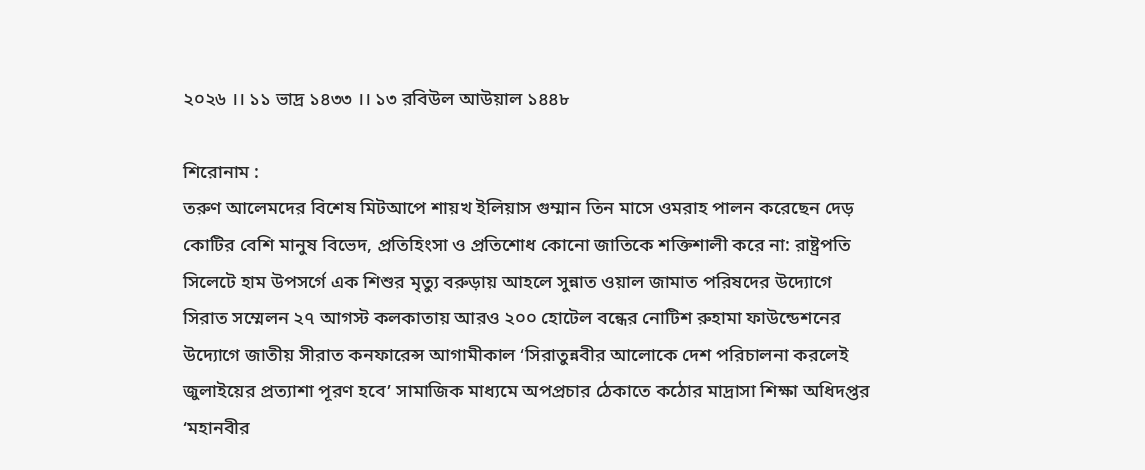২০২৬ ।। ১১ ভাদ্র ১৪৩৩ ।। ১৩ রবিউল আউয়াল ১৪৪৮

শিরোনাম :
তরুণ আলেমদের বিশেষ মিটআপে শায়খ ইলিয়াস গুম্মান তিন মাসে ওমরাহ পালন করেছেন দেড় কোটির বেশি মানুষ বিভেদ, প্রতিহিংসা ও প্রতিশোধ কোনো জাতিকে শক্তিশালী করে না: রাষ্ট্রপতি সিলেটে হাম উপসর্গে এক শিশুর মৃত্যু বরুড়ায় আহলে সুন্নাত ওয়াল জামাত পরিষদের উদ্যোগে সিরাত সম্মেলন ২৭ আগস্ট কলকাতায় আরও ২০০ হোটেল বন্ধের নোটিশ রুহামা ফাউন্ডেশনের উদ্যোগে জাতীয় সীরাত কনফারেন্স আগামীকাল ‘সিরাতুন্নবীর আলোকে দেশ পরিচালনা করলেই জুলাইয়ের প্রত্যাশা পূরণ হবে’ সামাজিক মাধ্যমে অপপ্রচার ঠেকাতে কঠোর মাদ্রাসা শিক্ষা অধিদপ্তর ‘মহানবীর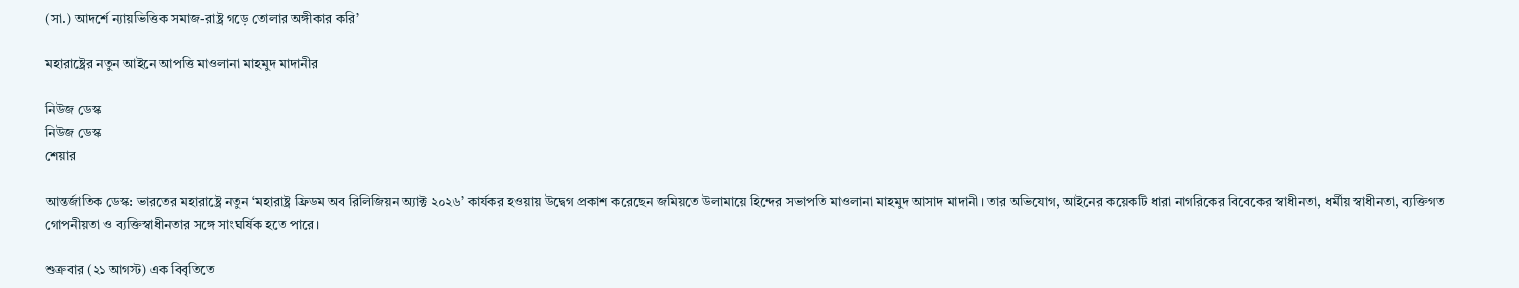(সা.) আদর্শে ন্যায়ভিত্তিক সমাজ-রাষ্ট্র গড়ে তোলার অঙ্গীকার করি’

মহারাষ্ট্রের নতুন আইনে আপত্তি মাওলানা মাহমুদ মাদানীর

নিউজ ডেস্ক
নিউজ ডেস্ক
শেয়ার

আন্তর্জাতিক ডেস্ক: ভারতের মহারাষ্ট্রে নতুন ‘মহারাষ্ট্র ফ্রিডম অব রিলিজিয়ন অ্যাক্ট ২০২৬’ কার্যকর হওয়ায় উদ্বেগ প্রকাশ করেছেন জমিয়তে উলামায়ে হিন্দের সভাপতি মাওলানা মাহমুদ আসাদ মাদানী। তার অভিযোগ, আইনের কয়েকটি ধারা নাগরিকের বিবেকের স্বাধীনতা, ধর্মীয় স্বাধীনতা, ব্যক্তিগত গোপনীয়তা ও ব্যক্তিস্বাধীনতার সঙ্গে সাংঘর্ষিক হতে পারে।

শুক্রবার (২১ আগস্ট) এক বিবৃতিতে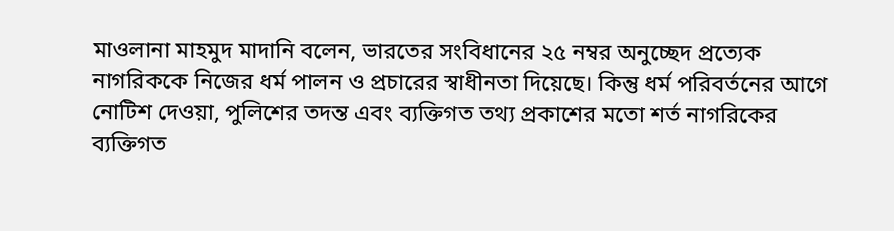মাওলানা মাহমুদ মাদানি বলেন, ভারতের সংবিধানের ২৫ নম্বর অনুচ্ছেদ প্রত্যেক নাগরিককে নিজের ধর্ম পালন ও প্রচারের স্বাধীনতা দিয়েছে। কিন্তু ধর্ম পরিবর্তনের আগে নোটিশ দেওয়া, পুলিশের তদন্ত এবং ব্যক্তিগত তথ্য প্রকাশের মতো শর্ত নাগরিকের ব্যক্তিগত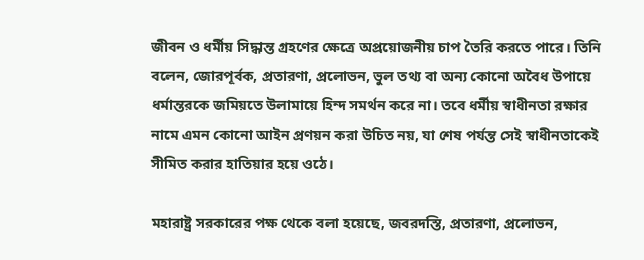জীবন ও ধর্মীয় সিদ্ধান্ত গ্রহণের ক্ষেত্রে অপ্রয়োজনীয় চাপ তৈরি করতে পারে। তিনি বলেন, জোরপূর্বক, প্রতারণা, প্রলোভন, ভুল তথ্য বা অন্য কোনো অবৈধ উপায়ে ধর্মান্তরকে জমিয়তে উলামায়ে হিন্দ সমর্থন করে না। তবে ধর্মীয় স্বাধীনতা রক্ষার নামে এমন কোনো আইন প্রণয়ন করা উচিত নয়, যা শেষ পর্যন্ত সেই স্বাধীনতাকেই সীমিত করার হাতিয়ার হয়ে ওঠে।

মহারাষ্ট্র সরকারের পক্ষ থেকে বলা হয়েছে, জবরদস্তি, প্রতারণা, প্রলোভন,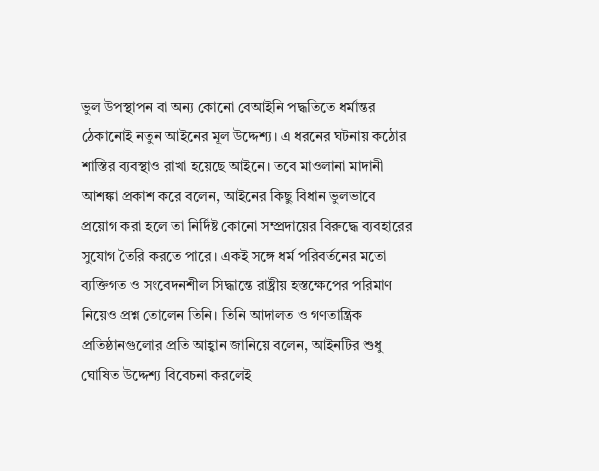ভুল উপস্থাপন বা অন্য কোনো বেআইনি পদ্ধতিতে ধর্মান্তর ঠেকানোই নতুন আইনের মূল উদ্দেশ্য। এ ধরনের ঘটনায় কঠোর শাস্তির ব্যবস্থাও রাখা হয়েছে আইনে। তবে মাওলানা মাদানী আশঙ্কা প্রকাশ করে বলেন, আইনের কিছু বিধান ভুলভাবে প্রয়োগ করা হলে তা নির্দিষ্ট কোনো সম্প্রদায়ের বিরুদ্ধে ব্যবহারের সুযোগ তৈরি করতে পারে। একই সঙ্গে ধর্ম পরিবর্তনের মতো ব্যক্তিগত ও সংবেদনশীল সিদ্ধান্তে রাষ্ট্রীয় হস্তক্ষেপের পরিমাণ নিয়েও প্রশ্ন তোলেন তিনি। তিনি আদালত ও গণতান্ত্রিক প্রতিষ্ঠানগুলোর প্রতি আহ্বান জানিয়ে বলেন, আইনটির শুধু ঘোষিত উদ্দেশ্য বিবেচনা করলেই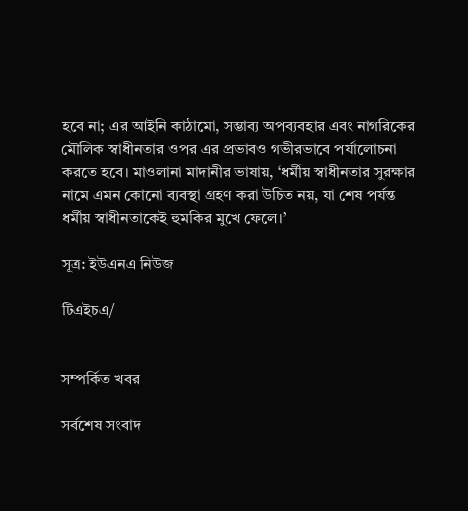হবে না; এর আইনি কাঠামো, সম্ভাব্য অপব্যবহার এবং নাগরিকের মৌলিক স্বাধীনতার ওপর এর প্রভাবও গভীরভাবে পর্যালোচনা করতে হবে। মাওলানা মাদানীর ভাষায়, ‘ধর্মীয় স্বাধীনতার সুরক্ষার নামে এমন কোনো ব্যবস্থা গ্রহণ করা উচিত নয়, যা শেষ পর্যন্ত ধর্মীয় স্বাধীনতাকেই হুমকির মুখে ফেলে।’

সূত্র: ইউএনএ নিউজ

টিএইচএ/


সম্পর্কিত খবর

সর্বশেষ সংবাদ